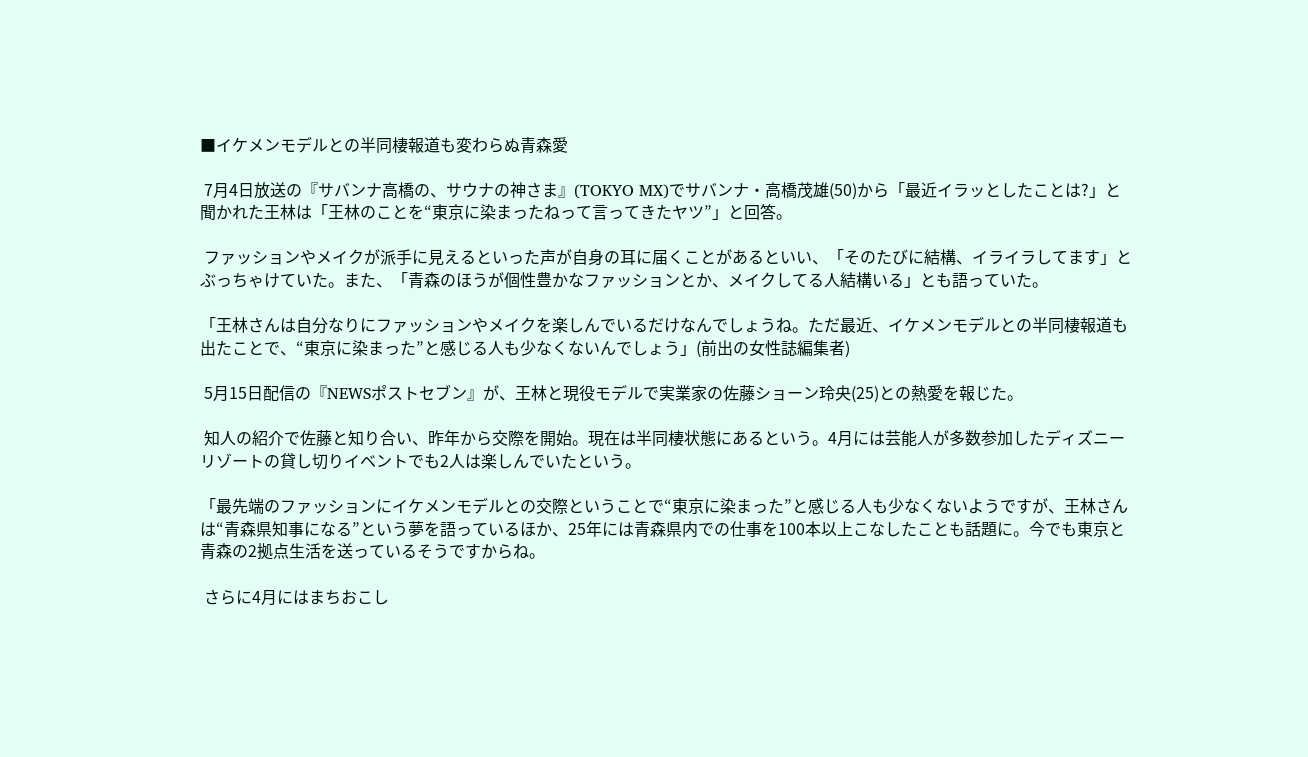■イケメンモデルとの半同棲報道も変わらぬ青森愛

 7月4日放送の『サバンナ高橋の、サウナの神さま』(TOKYO MX)でサバンナ・高橋茂雄(50)から「最近イラッとしたことは?」と聞かれた王林は「王林のことを“東京に染まったねって言ってきたヤツ”」と回答。

 ファッションやメイクが派手に見えるといった声が自身の耳に届くことがあるといい、「そのたびに結構、イライラしてます」とぶっちゃけていた。また、「青森のほうが個性豊かなファッションとか、メイクしてる人結構いる」とも語っていた。

「王林さんは自分なりにファッションやメイクを楽しんでいるだけなんでしょうね。ただ最近、イケメンモデルとの半同棲報道も出たことで、“東京に染まった”と感じる人も少なくないんでしょう」(前出の女性誌編集者)

 5月15日配信の『NEWSポストセブン』が、王林と現役モデルで実業家の佐藤ショーン玲央(25)との熱愛を報じた。

 知人の紹介で佐藤と知り合い、昨年から交際を開始。現在は半同棲状態にあるという。4月には芸能人が多数参加したディズニーリゾートの貸し切りイベントでも2人は楽しんでいたという。

「最先端のファッションにイケメンモデルとの交際ということで“東京に染まった”と感じる人も少なくないようですが、王林さんは“青森県知事になる”という夢を語っているほか、25年には青森県内での仕事を100本以上こなしたことも話題に。今でも東京と青森の2拠点生活を送っているそうですからね。

 さらに4月にはまちおこし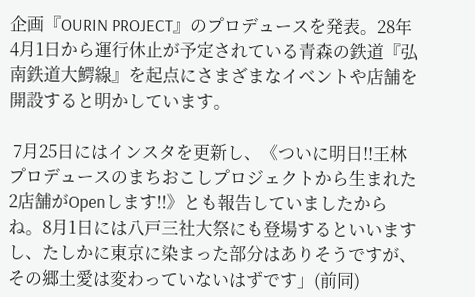企画『OURIN PROJECT』のプロデュースを発表。28年4月1日から運行休止が予定されている青森の鉄道『弘南鉄道大鰐線』を起点にさまざまなイベントや店舗を開設すると明かしています。

 7月25日にはインスタを更新し、《ついに明日!!王林プロデュースのまちおこしプロジェクトから生まれた2店舗がOpenします!!》とも報告していましたからね。8月1日には八戸三社大祭にも登場するといいますし、たしかに東京に染まった部分はありそうですが、その郷土愛は変わっていないはずです」(前同)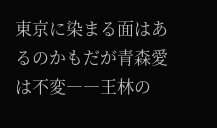東京に染まる面はあるのかもだが青森愛は不変――王林の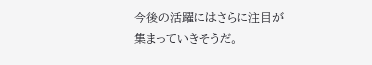今後の活躍にはさらに注目が集まっていきそうだ。